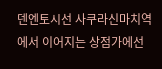덴엔토시선 사쿠라신마치역에서 이어지는 상점가에선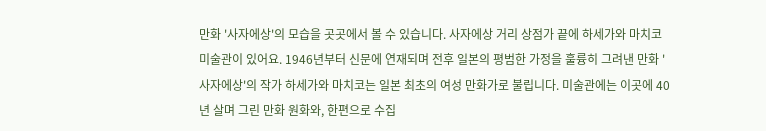만화 '사자에상'의 모습을 곳곳에서 볼 수 있습니다. 사자에상 거리 상점가 끝에 하세가와 마치코 미술관이 있어요. 1946년부터 신문에 연재되며 전후 일본의 평범한 가정을 훌륭히 그려낸 만화 '사자에상'의 작가 하세가와 마치코는 일본 최초의 여성 만화가로 불립니다. 미술관에는 이곳에 40년 살며 그린 만화 원화와, 한편으로 수집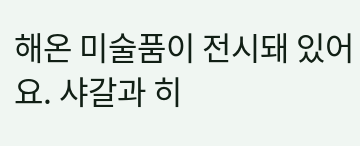해온 미술품이 전시돼 있어요. 샤갈과 히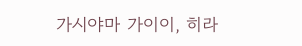가시야마 가이이, 히라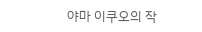야마 이쿠오의 작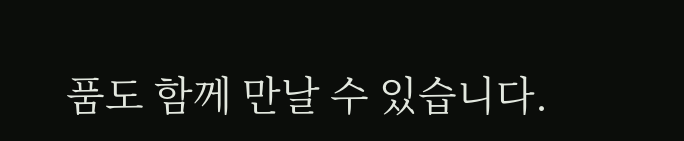품도 함께 만날 수 있습니다.